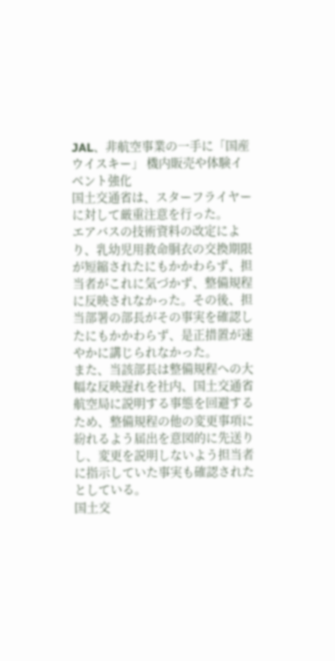JAL、非航空事業の一手に「国産ウイスキー」 機内販売や体験イベント強化
国土交通省は、スターフライヤーに対して厳重注意を行った。
エアバスの技術資料の改定により、乳幼児用救命胴衣の交換期限が短縮されたにもかかわらず、担当者がこれに気づかず、整備規程に反映されなかった。その後、担当部署の部長がその事実を確認したにもかかわらず、是正措置が速やかに講じられなかった。
また、当該部長は整備規程への大幅な反映遅れを社内、国土交通省航空局に説明する事態を回避するため、整備規程の他の変更事項に紛れるよう届出を意図的に先送りし、変更を説明しないよう担当者に指示していた事実も確認されたとしている。
国土交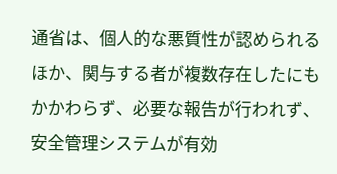通省は、個人的な悪質性が認められるほか、関与する者が複数存在したにもかかわらず、必要な報告が行われず、安全管理システムが有効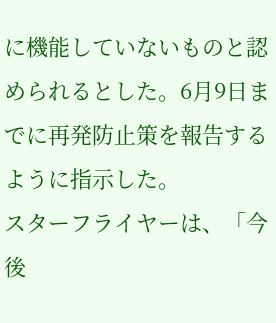に機能していないものと認められるとした。6月9日までに再発防止策を報告するように指示した。
スターフライヤーは、「今後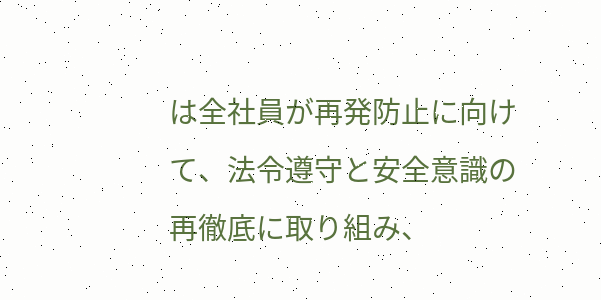は全社員が再発防止に向けて、法令遵守と安全意識の再徹底に取り組み、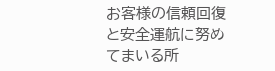お客様の信頼回復と安全運航に努めてまいる所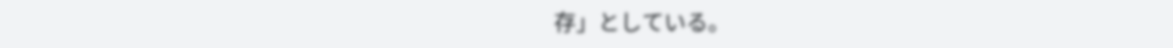存」としている。